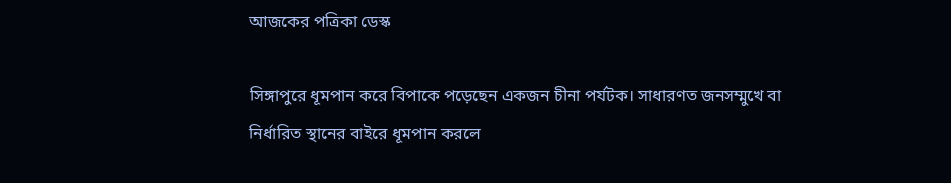আজকের পত্রিকা ডেস্ক

সিঙ্গাপুরে ধূমপান করে বিপাকে পড়েছেন একজন চীনা পর্যটক। সাধারণত জনসম্মুখে বা নির্ধারিত স্থানের বাইরে ধূমপান করলে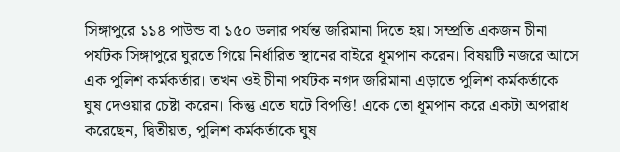সিঙ্গাপুরে ১১৪ পাউন্ড বা ১৫০ ডলার পর্যন্ত জরিমানা দিতে হয়। সম্প্রতি একজন চীনা পর্যটক সিঙ্গাপুরে ঘুরতে গিয়ে নির্ধারিত স্থানের বাইরে ধূমপান করেন। বিষয়টি নজরে আসে এক পুলিশ কর্মকর্তার। তখন ওই চীনা পর্যটক নগদ জরিমানা এড়াতে পুলিশ কর্মকর্তাকে ঘুষ দেওয়ার চেষ্টা করেন। কিন্তু এতে ঘটে বিপত্তি! একে তো ধূমপান করে একটা অপরাধ করেছেন, দ্বিতীয়ত, পুলিশ কর্মকর্তাকে ঘুষ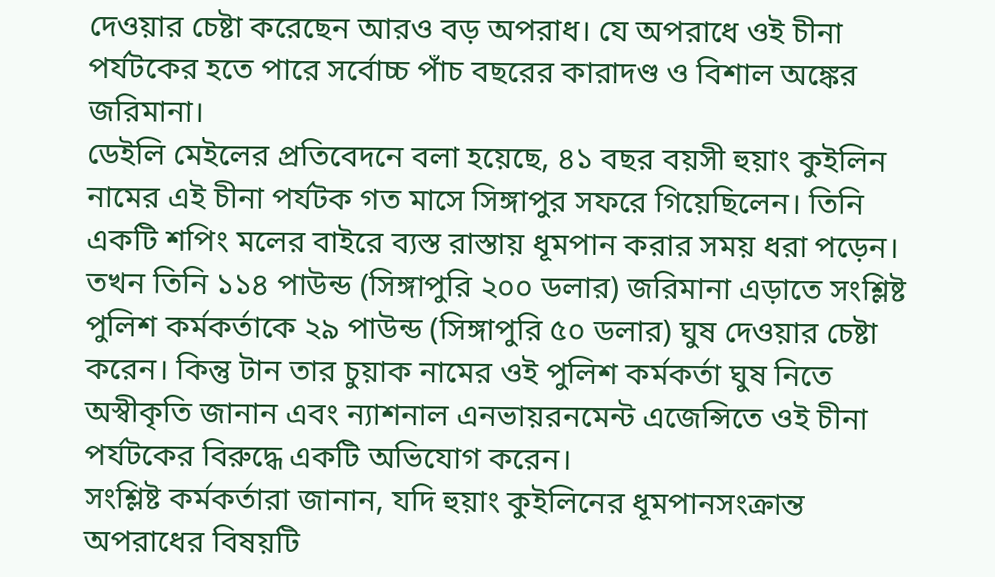দেওয়ার চেষ্টা করেছেন আরও বড় অপরাধ। যে অপরাধে ওই চীনা পর্যটকের হতে পারে সর্বোচ্চ পাঁচ বছরের কারাদণ্ড ও বিশাল অঙ্কের জরিমানা।
ডেইলি মেইলের প্রতিবেদনে বলা হয়েছে, ৪১ বছর বয়সী হুয়াং কুইলিন নামের এই চীনা পর্যটক গত মাসে সিঙ্গাপুর সফরে গিয়েছিলেন। তিনি একটি শপিং মলের বাইরে ব্যস্ত রাস্তায় ধূমপান করার সময় ধরা পড়েন। তখন তিনি ১১৪ পাউন্ড (সিঙ্গাপুরি ২০০ ডলার) জরিমানা এড়াতে সংশ্লিষ্ট পুলিশ কর্মকর্তাকে ২৯ পাউন্ড (সিঙ্গাপুরি ৫০ ডলার) ঘুষ দেওয়ার চেষ্টা করেন। কিন্তু টান তার চুয়াক নামের ওই পুলিশ কর্মকর্তা ঘুষ নিতে অস্বীকৃতি জানান এবং ন্যাশনাল এনভায়রনমেন্ট এজেন্সিতে ওই চীনা পর্যটকের বিরুদ্ধে একটি অভিযোগ করেন।
সংশ্লিষ্ট কর্মকর্তারা জানান, যদি হুয়াং কুইলিনের ধূমপানসংক্রান্ত অপরাধের বিষয়টি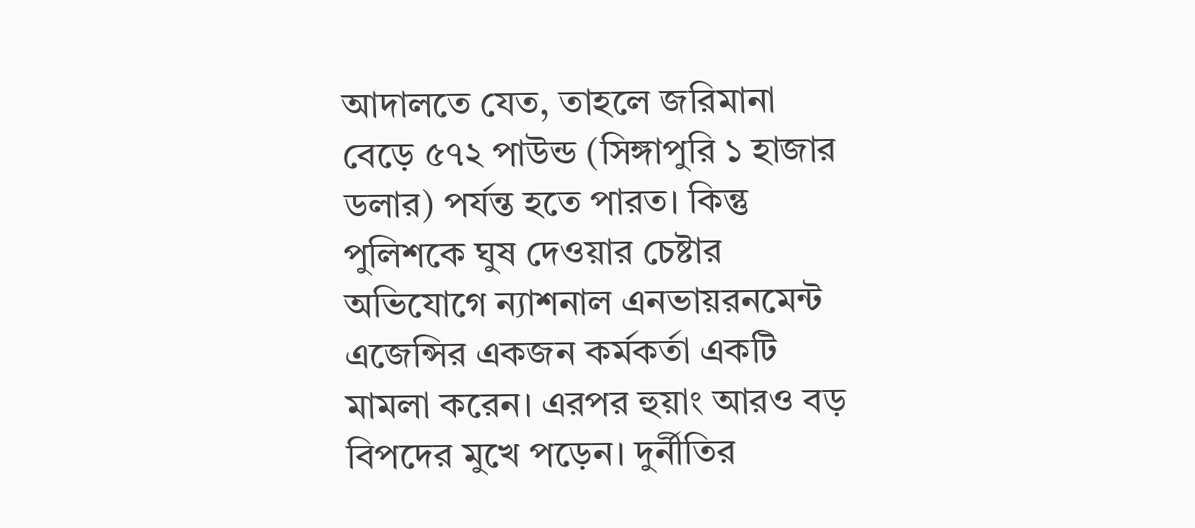আদালতে যেত, তাহলে জরিমানা বেড়ে ৫৭২ পাউন্ড (সিঙ্গাপুরি ১ হাজার ডলার) পর্যন্ত হতে পারত। কিন্তু পুলিশকে ঘুষ দেওয়ার চেষ্টার অভিযোগে ন্যাশনাল এনভায়রনমেন্ট এজেন্সির একজন কর্মকর্তা একটি মামলা করেন। এরপর হুয়াং আরও বড় বিপদের মুখে পড়েন। দুর্নীতির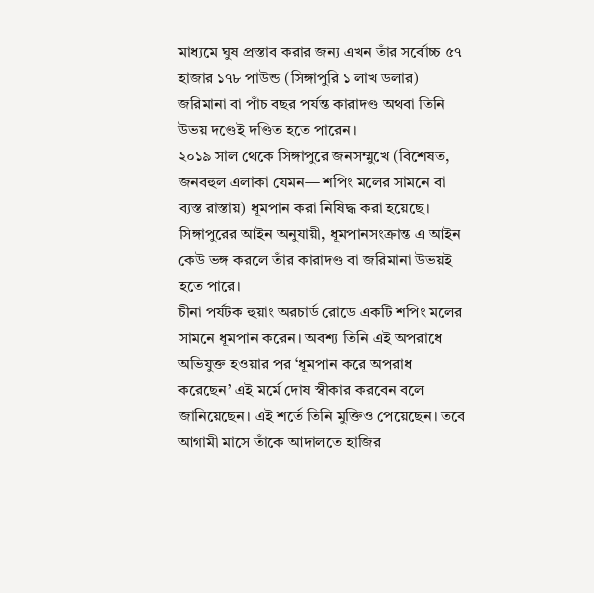মাধ্যমে ঘুষ প্রস্তাব করার জন্য এখন তাঁর সর্বোচ্চ ৫৭ হাজার ১৭৮ পাউন্ড (সিঙ্গাপুরি ১ লাখ ডলার) জরিমানা বা পাঁচ বছর পর্যন্ত কারাদণ্ড অথবা তিনি উভয় দণ্ডেই দণ্ডিত হতে পারেন।
২০১৯ সাল থেকে সিঙ্গাপুরে জনসম্মুখে (বিশেষত, জনবহুল এলাকা যেমন— শপিং মলের সামনে বা ব্যস্ত রাস্তায়) ধূমপান করা নিষিদ্ধ করা হয়েছে। সিঙ্গাপুরের আইন অনুযায়ী, ধূমপানসংক্রান্ত এ আইন কেউ ভঙ্গ করলে তাঁর কারাদণ্ড বা জরিমানা উভয়ই হতে পারে।
চীনা পর্যটক হুয়াং অরচার্ড রোডে একটি শপিং মলের সামনে ধূমপান করেন। অবশ্য তিনি এই অপরাধে অভিযুক্ত হওয়ার পর ‘ধূমপান করে অপরাধ করেছেন’ এই মর্মে দোষ স্বীকার করবেন বলে জানিয়েছেন। এই শর্তে তিনি মুক্তিও পেয়েছেন। তবে আগামী মাসে তাঁকে আদালতে হাজির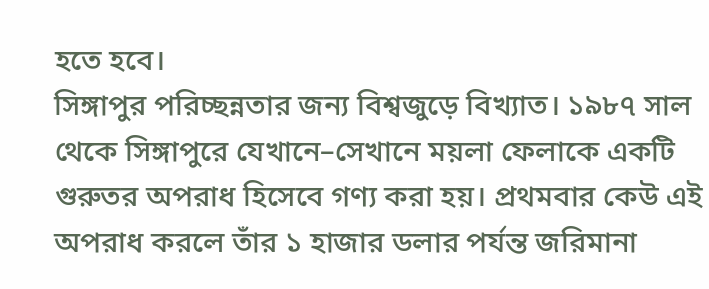হতে হবে।
সিঙ্গাপুর পরিচ্ছন্নতার জন্য বিশ্বজুড়ে বিখ্যাত। ১৯৮৭ সাল থেকে সিঙ্গাপুরে যেখানে–সেখানে ময়লা ফেলাকে একটি গুরুতর অপরাধ হিসেবে গণ্য করা হয়। প্রথমবার কেউ এই অপরাধ করলে তাঁর ১ হাজার ডলার পর্যন্ত জরিমানা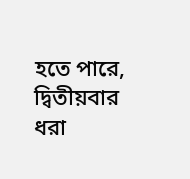হতে পারে, দ্বিতীয়বার ধরা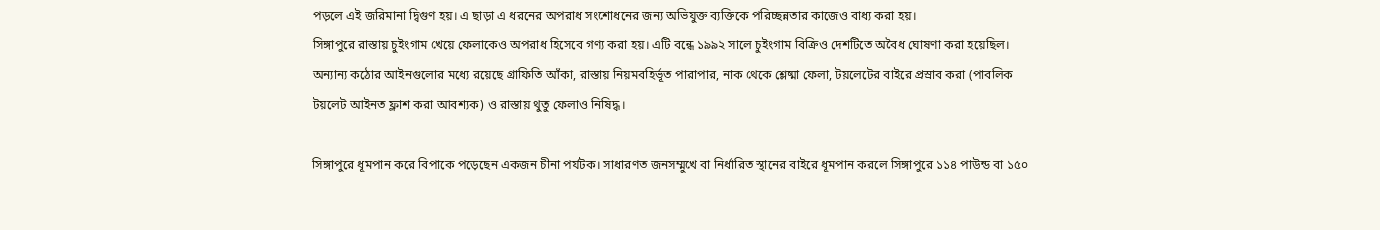পড়লে এই জরিমানা দ্বিগুণ হয়। এ ছাড়া এ ধরনের অপরাধ সংশোধনের জন্য অভিযুক্ত ব্যক্তিকে পরিচ্ছন্নতার কাজেও বাধ্য করা হয়।
সিঙ্গাপুরে রাস্তায় চুইংগাম খেয়ে ফেলাকেও অপরাধ হিসেবে গণ্য করা হয়। এটি বন্ধে ১৯৯২ সালে চুইংগাম বিক্রিও দেশটিতে অবৈধ ঘোষণা করা হয়েছিল। অন্যান্য কঠোর আইনগুলোর মধ্যে রয়েছে গ্রাফিতি আঁকা, রাস্তায় নিয়মবহির্ভূত পারাপার, নাক থেকে শ্লেষ্মা ফেলা, টয়লেটের বাইরে প্রস্রাব করা (পাবলিক টয়লেট আইনত ফ্লাশ করা আবশ্যক) ও রাস্তায় থুতু ফেলাও নিষিদ্ধ।

সিঙ্গাপুরে ধূমপান করে বিপাকে পড়েছেন একজন চীনা পর্যটক। সাধারণত জনসম্মুখে বা নির্ধারিত স্থানের বাইরে ধূমপান করলে সিঙ্গাপুরে ১১৪ পাউন্ড বা ১৫০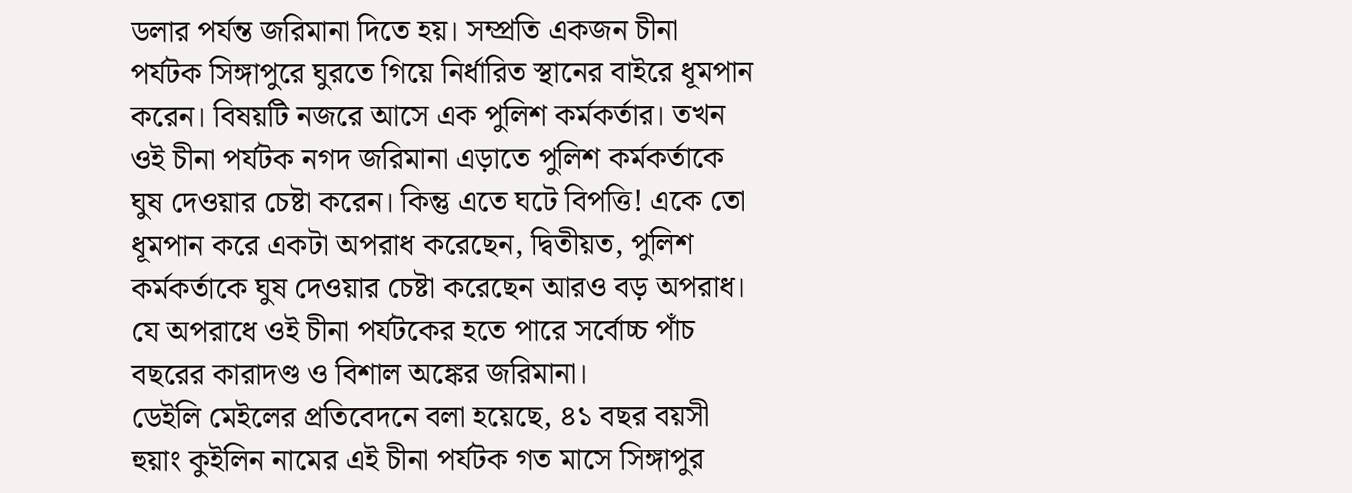ডলার পর্যন্ত জরিমানা দিতে হয়। সম্প্রতি একজন চীনা পর্যটক সিঙ্গাপুরে ঘুরতে গিয়ে নির্ধারিত স্থানের বাইরে ধূমপান করেন। বিষয়টি নজরে আসে এক পুলিশ কর্মকর্তার। তখন ওই চীনা পর্যটক নগদ জরিমানা এড়াতে পুলিশ কর্মকর্তাকে ঘুষ দেওয়ার চেষ্টা করেন। কিন্তু এতে ঘটে বিপত্তি! একে তো ধূমপান করে একটা অপরাধ করেছেন, দ্বিতীয়ত, পুলিশ কর্মকর্তাকে ঘুষ দেওয়ার চেষ্টা করেছেন আরও বড় অপরাধ। যে অপরাধে ওই চীনা পর্যটকের হতে পারে সর্বোচ্চ পাঁচ বছরের কারাদণ্ড ও বিশাল অঙ্কের জরিমানা।
ডেইলি মেইলের প্রতিবেদনে বলা হয়েছে, ৪১ বছর বয়সী হুয়াং কুইলিন নামের এই চীনা পর্যটক গত মাসে সিঙ্গাপুর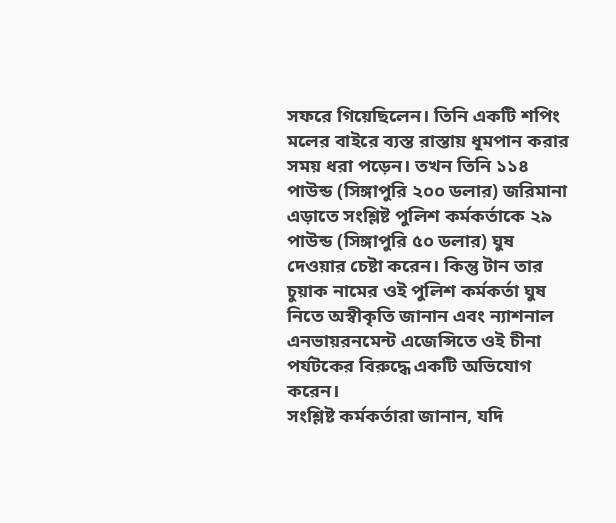সফরে গিয়েছিলেন। তিনি একটি শপিং মলের বাইরে ব্যস্ত রাস্তায় ধূমপান করার সময় ধরা পড়েন। তখন তিনি ১১৪ পাউন্ড (সিঙ্গাপুরি ২০০ ডলার) জরিমানা এড়াতে সংশ্লিষ্ট পুলিশ কর্মকর্তাকে ২৯ পাউন্ড (সিঙ্গাপুরি ৫০ ডলার) ঘুষ দেওয়ার চেষ্টা করেন। কিন্তু টান তার চুয়াক নামের ওই পুলিশ কর্মকর্তা ঘুষ নিতে অস্বীকৃতি জানান এবং ন্যাশনাল এনভায়রনমেন্ট এজেন্সিতে ওই চীনা পর্যটকের বিরুদ্ধে একটি অভিযোগ করেন।
সংশ্লিষ্ট কর্মকর্তারা জানান, যদি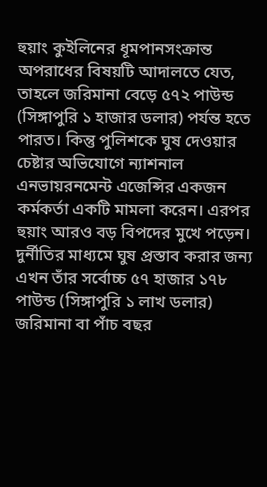হুয়াং কুইলিনের ধূমপানসংক্রান্ত অপরাধের বিষয়টি আদালতে যেত, তাহলে জরিমানা বেড়ে ৫৭২ পাউন্ড (সিঙ্গাপুরি ১ হাজার ডলার) পর্যন্ত হতে পারত। কিন্তু পুলিশকে ঘুষ দেওয়ার চেষ্টার অভিযোগে ন্যাশনাল এনভায়রনমেন্ট এজেন্সির একজন কর্মকর্তা একটি মামলা করেন। এরপর হুয়াং আরও বড় বিপদের মুখে পড়েন। দুর্নীতির মাধ্যমে ঘুষ প্রস্তাব করার জন্য এখন তাঁর সর্বোচ্চ ৫৭ হাজার ১৭৮ পাউন্ড (সিঙ্গাপুরি ১ লাখ ডলার) জরিমানা বা পাঁচ বছর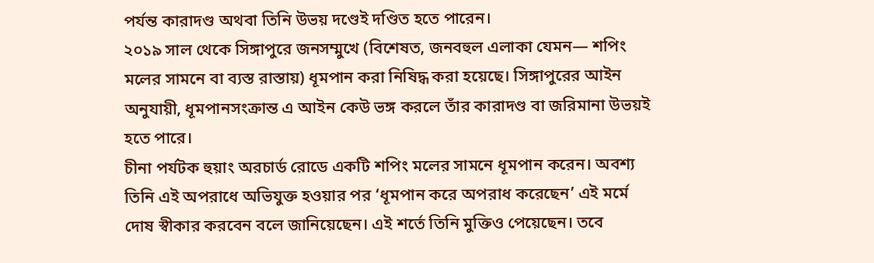পর্যন্ত কারাদণ্ড অথবা তিনি উভয় দণ্ডেই দণ্ডিত হতে পারেন।
২০১৯ সাল থেকে সিঙ্গাপুরে জনসম্মুখে (বিশেষত, জনবহুল এলাকা যেমন— শপিং মলের সামনে বা ব্যস্ত রাস্তায়) ধূমপান করা নিষিদ্ধ করা হয়েছে। সিঙ্গাপুরের আইন অনুযায়ী, ধূমপানসংক্রান্ত এ আইন কেউ ভঙ্গ করলে তাঁর কারাদণ্ড বা জরিমানা উভয়ই হতে পারে।
চীনা পর্যটক হুয়াং অরচার্ড রোডে একটি শপিং মলের সামনে ধূমপান করেন। অবশ্য তিনি এই অপরাধে অভিযুক্ত হওয়ার পর ‘ধূমপান করে অপরাধ করেছেন’ এই মর্মে দোষ স্বীকার করবেন বলে জানিয়েছেন। এই শর্তে তিনি মুক্তিও পেয়েছেন। তবে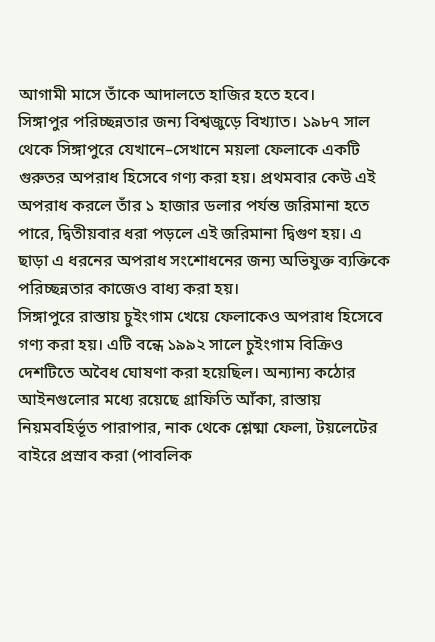আগামী মাসে তাঁকে আদালতে হাজির হতে হবে।
সিঙ্গাপুর পরিচ্ছন্নতার জন্য বিশ্বজুড়ে বিখ্যাত। ১৯৮৭ সাল থেকে সিঙ্গাপুরে যেখানে–সেখানে ময়লা ফেলাকে একটি গুরুতর অপরাধ হিসেবে গণ্য করা হয়। প্রথমবার কেউ এই অপরাধ করলে তাঁর ১ হাজার ডলার পর্যন্ত জরিমানা হতে পারে, দ্বিতীয়বার ধরা পড়লে এই জরিমানা দ্বিগুণ হয়। এ ছাড়া এ ধরনের অপরাধ সংশোধনের জন্য অভিযুক্ত ব্যক্তিকে পরিচ্ছন্নতার কাজেও বাধ্য করা হয়।
সিঙ্গাপুরে রাস্তায় চুইংগাম খেয়ে ফেলাকেও অপরাধ হিসেবে গণ্য করা হয়। এটি বন্ধে ১৯৯২ সালে চুইংগাম বিক্রিও দেশটিতে অবৈধ ঘোষণা করা হয়েছিল। অন্যান্য কঠোর আইনগুলোর মধ্যে রয়েছে গ্রাফিতি আঁকা, রাস্তায় নিয়মবহির্ভূত পারাপার, নাক থেকে শ্লেষ্মা ফেলা, টয়লেটের বাইরে প্রস্রাব করা (পাবলিক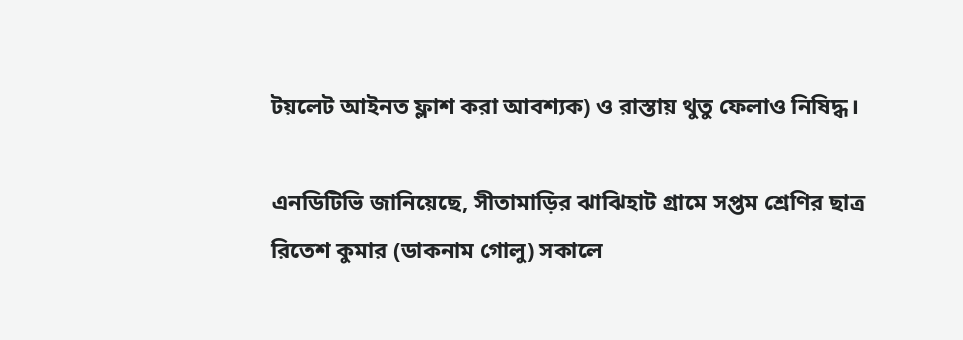টয়লেট আইনত ফ্লাশ করা আবশ্যক) ও রাস্তায় থুতু ফেলাও নিষিদ্ধ।

এনডিটিভি জানিয়েছে, সীতামাড়ির ঝাঝিহাট গ্রামে সপ্তম শ্রেণির ছাত্র রিতেশ কুমার (ডাকনাম গোলু) সকালে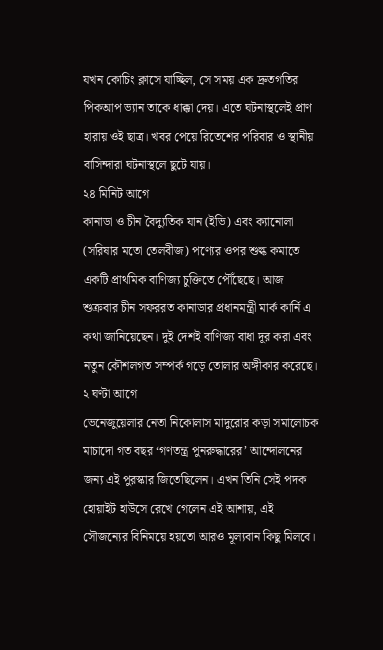যখন কোচিং ক্লাসে যাচ্ছিল, সে সময় এক দ্রুতগতির পিকআপ ভ্যান তাকে ধাক্কা দেয়। এতে ঘটনাস্থলেই প্রাণ হারায় ওই ছাত্র। খবর পেয়ে রিতেশের পরিবার ও স্থানীয় বাসিন্দারা ঘটনাস্থলে ছুটে যায়।
২৪ মিনিট আগে
কানাডা ও চীন বৈদ্যুতিক যান (ইভি) এবং ক্যানোলা (সরিষার মতো তেলবীজ) পণ্যের ওপর শুল্ক কমাতে একটি প্রাথমিক বাণিজ্য চুক্তিতে পৌঁছেছে। আজ শুক্রবার চীন সফররত কানাডার প্রধানমন্ত্রী মার্ক কার্নি এ কথা জানিয়েছেন। দুই দেশই বাণিজ্য বাধা দূর করা এবং নতুন কৌশলগত সম্পর্ক গড়ে তোলার অঙ্গীকার করেছে।
২ ঘণ্টা আগে
ভেনেজুয়েলার নেতা নিকোলাস মাদুরোর কড়া সমালোচক মাচাদো গত বছর ‘গণতন্ত্র পুনরুদ্ধারের’ আন্দোলনের জন্য এই পুরস্কার জিতেছিলেন। এখন তিনি সেই পদক হোয়াইট হাউসে রেখে গেলেন এই আশায়, এই সৌজন্যের বিনিময়ে হয়তো আরও মূল্যবান কিছু মিলবে।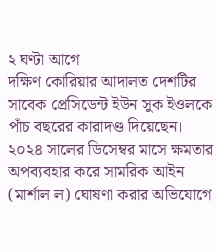২ ঘণ্টা আগে
দক্ষিণ কোরিয়ার আদালত দেশটির সাবেক প্রেসিডেন্ট ইউন সুক ইওলকে পাঁচ বছরের কারাদণ্ড দিয়েছেন। ২০২৪ সালের ডিসেম্বর মাসে ক্ষমতার অপব্যবহার করে সামরিক আইন (মার্শাল ল) ঘোষণা করার অভিযোগে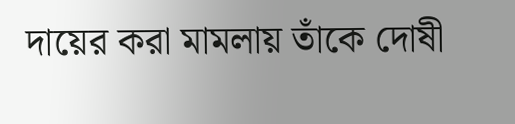দায়ের করা মামলায় তাঁকে দোষী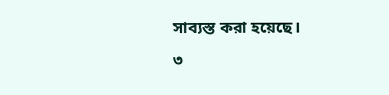সাব্যস্ত করা হয়েছে।
৩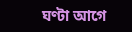ঘণ্টা আগে